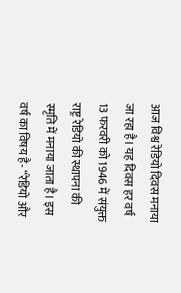आज विश्व रेडियो दिवस मनाया जा रहा है। यह दिवस हर वर्ष 13 फरवरी को 1946 में संयुक्त राष्ट्र रेडियो की स्थापना की स्मृति में मनाया जाता है। इस वर्ष का विषय है- “रेडियो और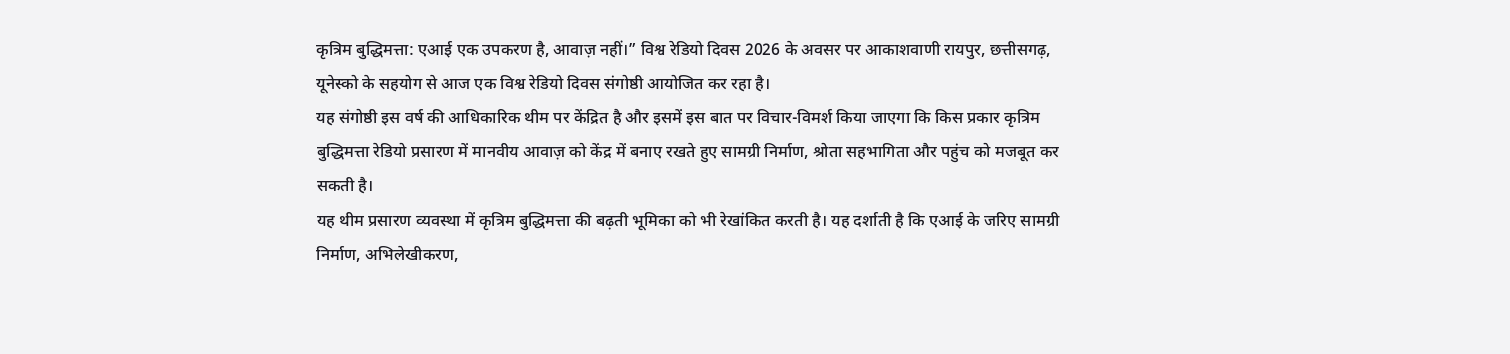कृत्रिम बुद्धिमत्ता: एआई एक उपकरण है, आवाज़ नहीं।” विश्व रेडियो दिवस 2026 के अवसर पर आकाशवाणी रायपुर, छत्तीसगढ़, यूनेस्को के सहयोग से आज एक विश्व रेडियो दिवस संगोष्ठी आयोजित कर रहा है।
यह संगोष्ठी इस वर्ष की आधिकारिक थीम पर केंद्रित है और इसमें इस बात पर विचार-विमर्श किया जाएगा कि किस प्रकार कृत्रिम बुद्धिमत्ता रेडियो प्रसारण में मानवीय आवाज़ को केंद्र में बनाए रखते हुए सामग्री निर्माण, श्रोता सहभागिता और पहुंच को मजबूत कर सकती है।
यह थीम प्रसारण व्यवस्था में कृत्रिम बुद्धिमत्ता की बढ़ती भूमिका को भी रेखांकित करती है। यह दर्शाती है कि एआई के जरिए सामग्री निर्माण, अभिलेखीकरण,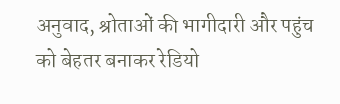अनुवाद, श्रोताओं की भागीदारी और पहुंच को बेहतर बनाकर रेडियो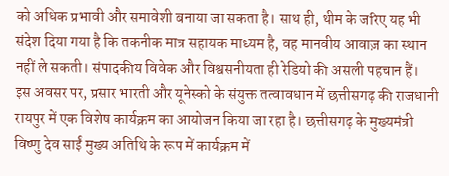को अधिक प्रभावी और समावेशी बनाया जा सकता है। साथ ही, थीम के जरिए यह भी संदेश दिया गया है कि तकनीक मात्र सहायक माध्यम है, वह मानवीय आवाज़ का स्थान नहीं ले सकती। संपादकीय विवेक और विश्वसनीयता ही रेडियो की असली पहचान हैं।
इस अवसर पर, प्रसार भारती और यूनेस्को के संयुक्त तत्वावधान में छत्तीसगढ़ की राजधानी रायपुर में एक विशेष कार्यक्रम का आयोजन किया जा रहा है। छत्तीसगढ़ के मुख्यमंत्री विष्णु देव साईं मुख्य अतिथि के रूप में कार्यक्रम में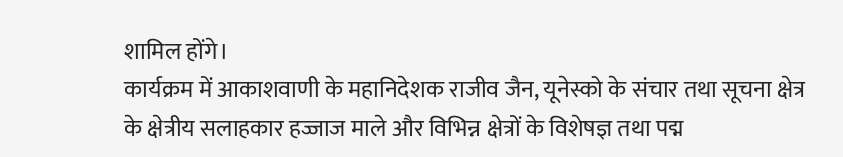शामिल होंगे।
कार्यक्रम में आकाशवाणी के महानिदेशक राजीव जैन, यूनेस्को के संचार तथा सूचना क्षेत्र के क्षेत्रीय सलाहकार हज्जाज माले और विभिन्न क्षेत्रों के विशेषज्ञ तथा पद्म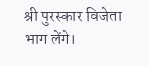श्री पुरस्कार विजेता भाग लेंगे।